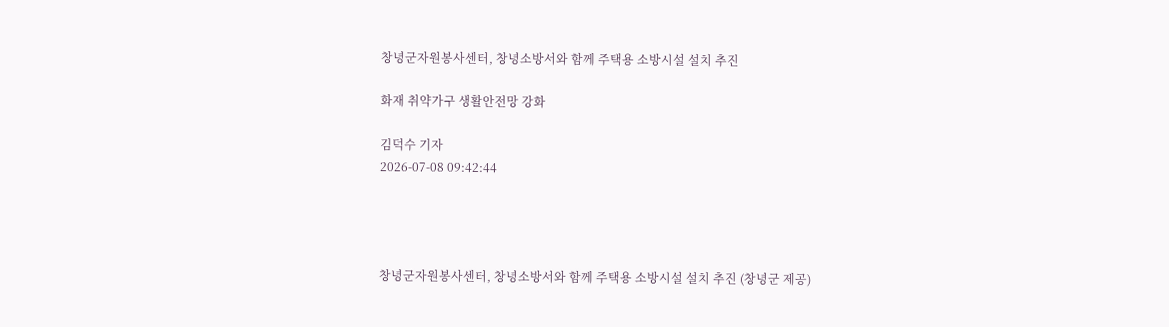창녕군자원봉사센터, 창녕소방서와 함께 주택용 소방시설 설치 추진

화재 취약가구 생활안전망 강화

김덕수 기자
2026-07-08 09:42:44




창녕군자원봉사센터, 창녕소방서와 함께 주택용 소방시설 설치 추진 (창녕군 제공)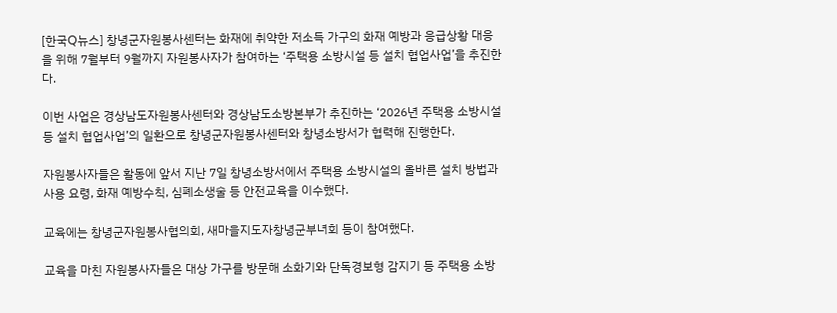[한국Q뉴스] 창녕군자원봉사센터는 화재에 취약한 저소득 가구의 화재 예방과 응급상황 대응을 위해 7월부터 9월까지 자원봉사자가 참여하는 ‘주택용 소방시설 등 설치 협업사업’을 추진한다.

이번 사업은 경상남도자원봉사센터와 경상남도소방본부가 추진하는 ‘2026년 주택용 소방시설 등 설치 협업사업’의 일환으로 창녕군자원봉사센터와 창녕소방서가 협력해 진행한다.

자원봉사자들은 활동에 앞서 지난 7일 창녕소방서에서 주택용 소방시설의 올바른 설치 방법과 사용 요령, 화재 예방수칙, 심폐소생술 등 안전교육을 이수했다.

교육에는 창녕군자원봉사협의회, 새마을지도자창녕군부녀회 등이 참여했다.

교육을 마친 자원봉사자들은 대상 가구를 방문해 소화기와 단독경보형 감지기 등 주택용 소방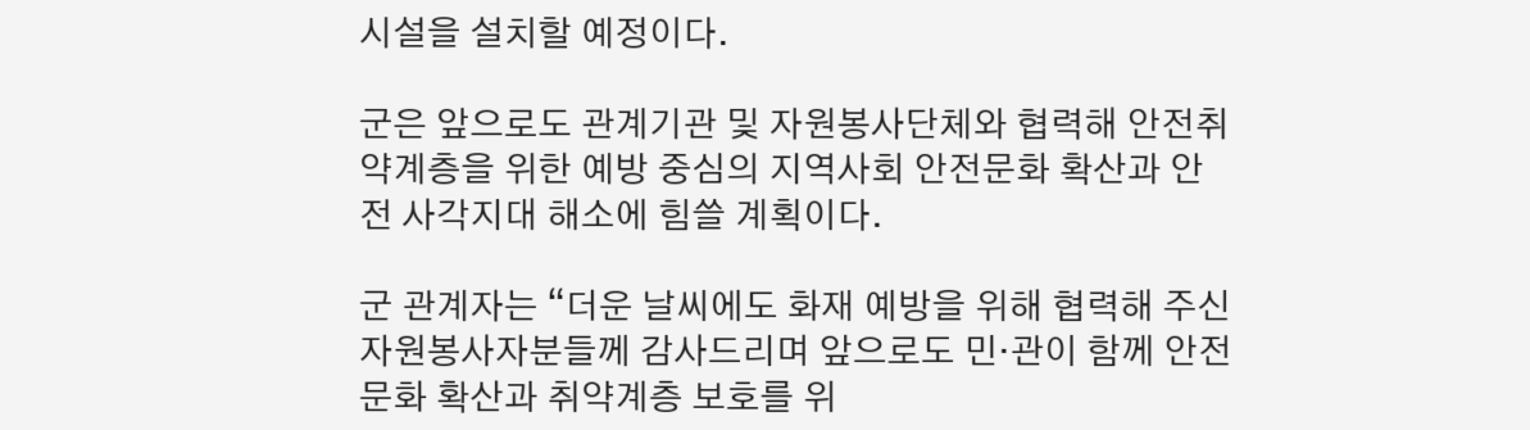시설을 설치할 예정이다.

군은 앞으로도 관계기관 및 자원봉사단체와 협력해 안전취약계층을 위한 예방 중심의 지역사회 안전문화 확산과 안전 사각지대 해소에 힘쓸 계획이다.

군 관계자는 “더운 날씨에도 화재 예방을 위해 협력해 주신 자원봉사자분들께 감사드리며 앞으로도 민·관이 함께 안전문화 확산과 취약계층 보호를 위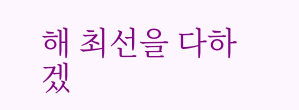해 최선을 다하겠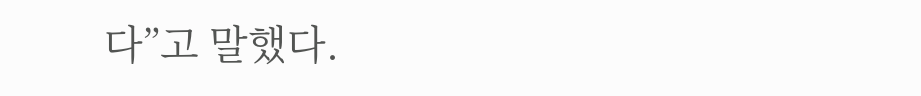다”고 말했다.